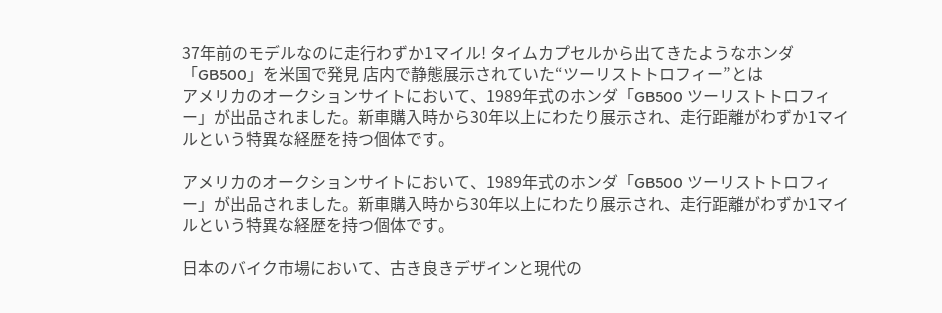37年前のモデルなのに走行わずか1マイル! タイムカプセルから出てきたようなホンダ「GB500」を米国で発見 店内で静態展示されていた“ツーリストトロフィー”とは
アメリカのオークションサイトにおいて、1989年式のホンダ「GB500 ツーリストトロフィー」が出品されました。新車購入時から30年以上にわたり展示され、走行距離がわずか1マイルという特異な経歴を持つ個体です。

アメリカのオークションサイトにおいて、1989年式のホンダ「GB500 ツーリストトロフィー」が出品されました。新車購入時から30年以上にわたり展示され、走行距離がわずか1マイルという特異な経歴を持つ個体です。

日本のバイク市場において、古き良きデザインと現代の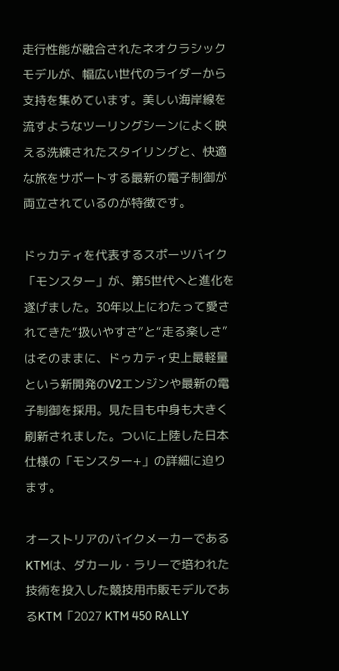走行性能が融合されたネオクラシックモデルが、幅広い世代のライダーから支持を集めています。美しい海岸線を流すようなツーリングシーンによく映える洗練されたスタイリングと、快適な旅をサポートする最新の電子制御が両立されているのが特徴です。

ドゥカティを代表するスポーツバイク「モンスター」が、第5世代へと進化を遂げました。30年以上にわたって愛されてきた“扱いやすさ”と“走る楽しさ”はそのままに、ドゥカティ史上最軽量という新開発のV2エンジンや最新の電子制御を採用。見た目も中身も大きく刷新されました。ついに上陸した日本仕様の「モンスター+」の詳細に迫ります。

オーストリアのバイクメーカーであるKTMは、ダカール・ラリーで培われた技術を投入した競技用市販モデルであるKTM「2027 KTM 450 RALLY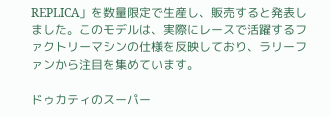REPLICA」を数量限定で生産し、販売すると発表しました。このモデルは、実際にレースで活躍するファクトリーマシンの仕様を反映しており、ラリーファンから注目を集めています。

ドゥカティのスーパー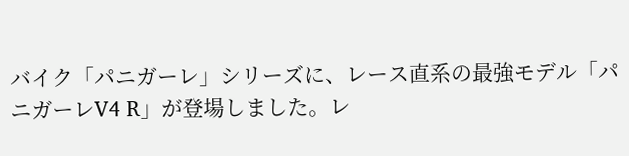バイク「パニガーレ」シリーズに、レース直系の最強モデル「パニガーレV4 R」が登場しました。レ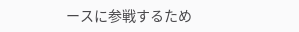ースに参戦するため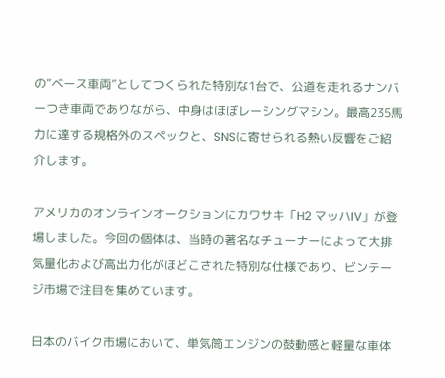の“ベース車両”としてつくられた特別な1台で、公道を走れるナンバーつき車両でありながら、中身はほぼレーシングマシン。最高235馬力に達する規格外のスペックと、SNSに寄せられる熱い反響をご紹介します。

アメリカのオンラインオークションにカワサキ「H2 マッハIV」が登場しました。今回の個体は、当時の著名なチューナーによって大排気量化および高出力化がほどこされた特別な仕様であり、ビンテージ市場で注目を集めています。

日本のバイク市場において、単気筒エンジンの鼓動感と軽量な車体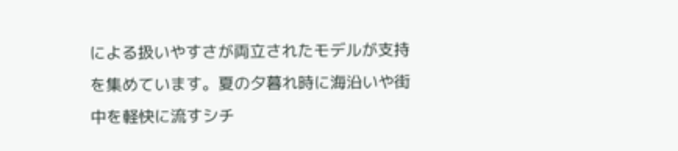による扱いやすさが両立されたモデルが支持を集めています。夏の夕暮れ時に海沿いや街中を軽快に流すシチ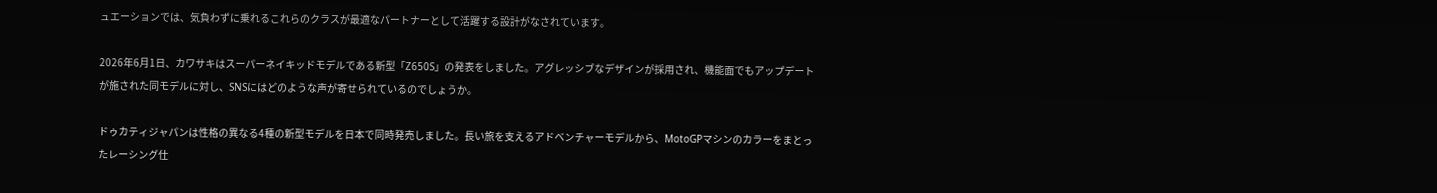ュエーションでは、気負わずに乗れるこれらのクラスが最適なパートナーとして活躍する設計がなされています。

2026年6月1日、カワサキはスーパーネイキッドモデルである新型「Z650S」の発表をしました。アグレッシブなデザインが採用され、機能面でもアップデートが施された同モデルに対し、SNSにはどのような声が寄せられているのでしょうか。

ドゥカティジャパンは性格の異なる4種の新型モデルを日本で同時発売しました。長い旅を支えるアドベンチャーモデルから、MotoGPマシンのカラーをまとったレーシング仕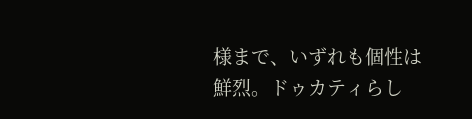様まで、いずれも個性は鮮烈。ドゥカティらし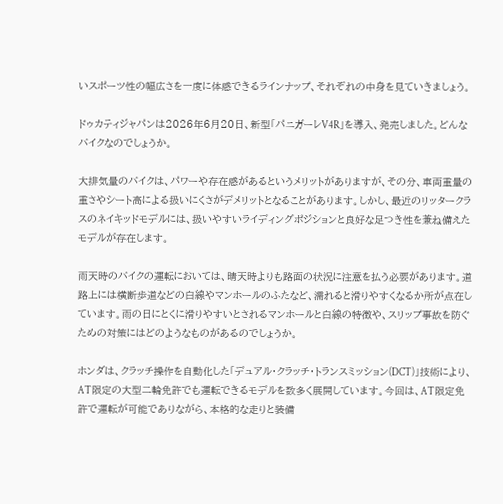いスポーツ性の幅広さを一度に体感できるラインナップ、それぞれの中身を見ていきましょう。

ドゥカティジャパンは2026年6月20日、新型「パニガーレV4R」を導入、発売しました。どんなバイクなのでしょうか。

大排気量のバイクは、パワーや存在感があるというメリットがありますが、その分、車両重量の重さやシート高による扱いにくさがデメリットとなることがあります。しかし、最近のリッタークラスのネイキッドモデルには、扱いやすいライディングポジションと良好な足つき性を兼ね備えたモデルが存在します。

雨天時のバイクの運転においては、晴天時よりも路面の状況に注意を払う必要があります。道路上には横断歩道などの白線やマンホールのふたなど、濡れると滑りやすくなるか所が点在しています。雨の日にとくに滑りやすいとされるマンホールと白線の特徴や、スリップ事故を防ぐための対策にはどのようなものがあるのでしょうか。

ホンダは、クラッチ操作を自動化した「デュアル・クラッチ・トランスミッション(DCT)」技術により、AT限定の大型二輪免許でも運転できるモデルを数多く展開しています。今回は、AT限定免許で運転が可能でありながら、本格的な走りと装備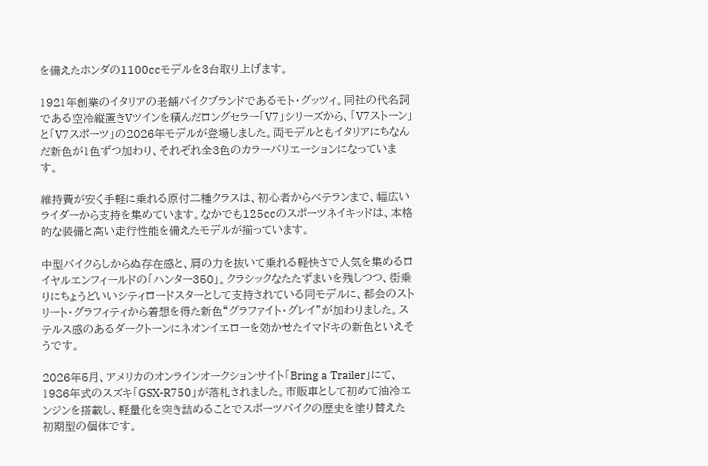を備えたホンダの1100ccモデルを3台取り上げます。

1921年創業のイタリアの老舗バイクブランドであるモト・グッツィ。同社の代名詞である空冷縦置きVツインを積んだロングセラー「V7」シリーズから、「V7ストーン」と「V7スポーツ」の2026年モデルが登場しました。両モデルともイタリアにちなんだ新色が1色ずつ加わり、それぞれ全3色のカラーバリエーションになっています。

維持費が安く手軽に乗れる原付二種クラスは、初心者からベテランまで、幅広いライダーから支持を集めています。なかでも125ccのスポーツネイキッドは、本格的な装備と高い走行性能を備えたモデルが揃っています。

中型バイクらしからぬ存在感と、肩の力を抜いて乗れる軽快さで人気を集めるロイヤルエンフィールドの「ハンター350」。クラシックなたたずまいを残しつつ、街乗りにちょうどいいシティロードスターとして支持されている同モデルに、都会のストリート・グラフィティから着想を得た新色“グラファイト・グレイ”が加わりました。ステルス感のあるダークトーンにネオンイエローを効かせたイマドキの新色といえそうです。

2026年5月、アメリカのオンラインオークションサイト「Bring a Trailer」にて、1986年式のスズキ「GSX-R750」が落札されました。市販車として初めて油冷エンジンを搭載し、軽量化を突き詰めることでスポーツバイクの歴史を塗り替えた初期型の個体です。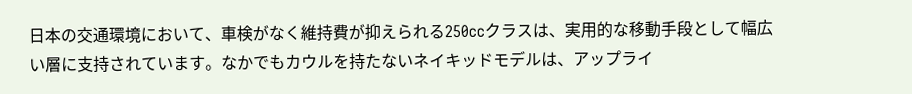日本の交通環境において、車検がなく維持費が抑えられる250ccクラスは、実用的な移動手段として幅広い層に支持されています。なかでもカウルを持たないネイキッドモデルは、アップライ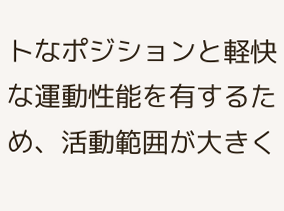トなポジションと軽快な運動性能を有するため、活動範囲が大きく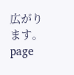広がります。
page